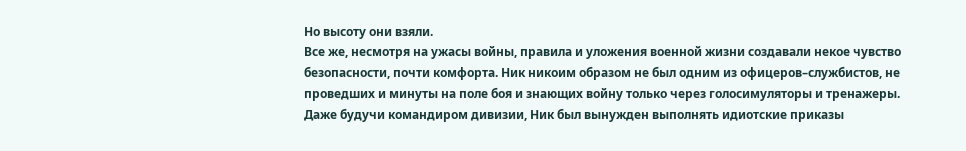Но высоту они взяли.
Все же, несмотря на ужасы войны, правила и уложения военной жизни создавали некое чувство безопасности, почти комфорта. Ник никоим образом не был одним из офицеров–службистов, не проведших и минуты на поле боя и знающих войну только через голосимуляторы и тренажеры. Даже будучи командиром дивизии, Ник был вынужден выполнять идиотские приказы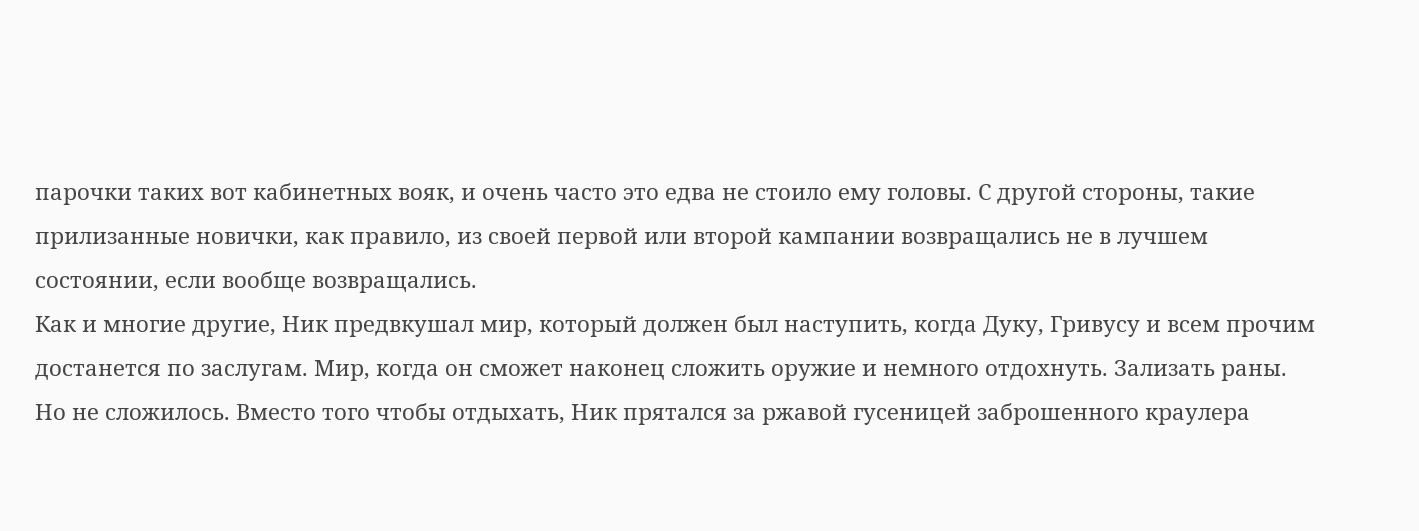парочки таких вот кабинетных вояк, и очень часто это едва не стоило ему головы. С другой стороны, такие прилизанные новички, как правило, из своей первой или второй кампании возвращались не в лучшем состоянии, если вообще возвращались.
Как и многие другие, Ник предвкушал мир, который должен был наступить, когда Дуку, Гривусу и всем прочим достанется по заслугам. Мир, когда он сможет наконец сложить оружие и немного отдохнуть. Зализать раны.
Но не сложилось. Вместо того чтобы отдыхать, Ник прятался за ржавой гусеницей заброшенного краулера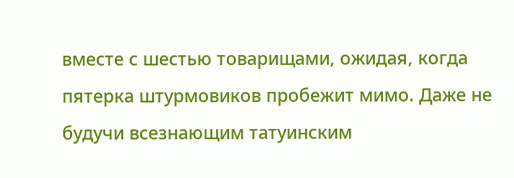вместе с шестью товарищами, ожидая, когда пятерка штурмовиков пробежит мимо. Даже не будучи всезнающим татуинским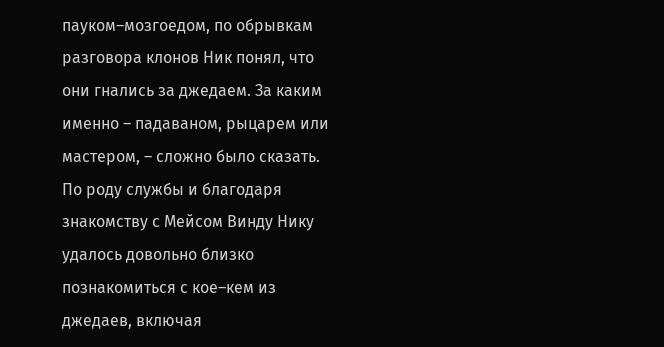пауком–мозгоедом, по обрывкам разговора клонов Ник понял, что они гнались за джедаем. За каким именно – падаваном, рыцарем или мастером, – сложно было сказать.
По роду службы и благодаря знакомству с Мейсом Винду Нику удалось довольно близко познакомиться с кое–кем из джедаев, включая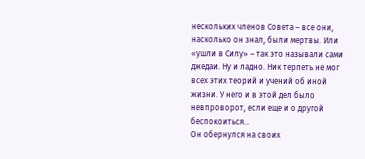нескольких членов Совета – все они, насколько он знал, были мертвы. Или «ушли в Силу» – так это называли сами джедаи. Ну и ладно. Ник терпеть не мог всех этих теорий и учений об иной жизни. У него и в этой дел было невпроворот, если еще и о другой беспокоиться…
Он обернулся на своих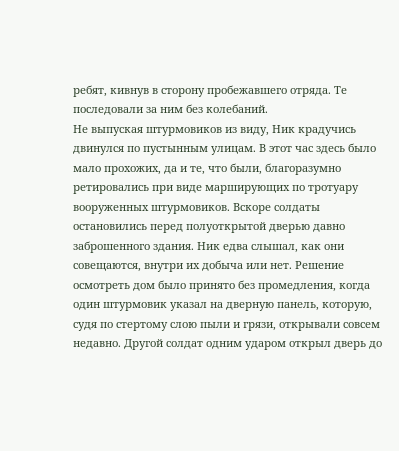ребят, кивнув в сторону пробежавшего отряда. Те последовали за ним без колебаний.
Не выпуская штурмовиков из виду, Ник крадучись двинулся по пустынным улицам. В этот час здесь было мало прохожих, да и те, что были, благоразумно ретировались при виде марширующих по тротуару вооруженных штурмовиков. Вскоре солдаты остановились перед полуоткрытой дверью давно заброшенного здания. Ник едва слышал, как они совещаются, внутри их добыча или нет. Решение осмотреть дом было принято без промедления, когда один штурмовик указал на дверную панель, которую, судя по стертому слою пыли и грязи, открывали совсем недавно. Другой солдат одним ударом открыл дверь до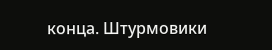конца. Штурмовики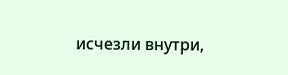исчезли внутри,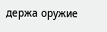держа оружие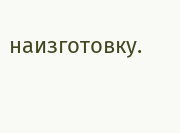наизготовку.